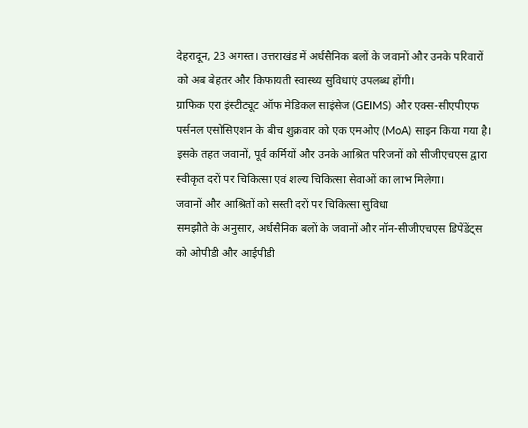देहरादून, 23 अगस्त। उत्तराखंड में अर्धसैनिक बलों के जवानों और उनके परिवारों को अब बेहतर और किफायती स्वास्थ्य सुविधाएं उपलब्ध होंगी।
ग्राफिक एरा इंस्टीट्यूट ऑफ मेडिकल साइंसेज (GEIMS) और एक्स-सीएपीएफ पर्सनल एसोसिएशन के बीच शुक्रवार को एक एमओए (MoA) साइन किया गया है।
इसके तहत जवानों, पूर्व कर्मियों और उनके आश्रित परिजनों को सीजीएचएस द्वारा स्वीकृत दरों पर चिकित्सा एवं शल्य चिकित्सा सेवाओं का लाभ मिलेगा।
जवानों और आश्रितों को सस्ती दरों पर चिकित्सा सुविधा
समझौते के अनुसार, अर्धसैनिक बलों के जवानों और नॉन-सीजीएचएस डिपेंडेंट्स को ओपीडी और आईपीडी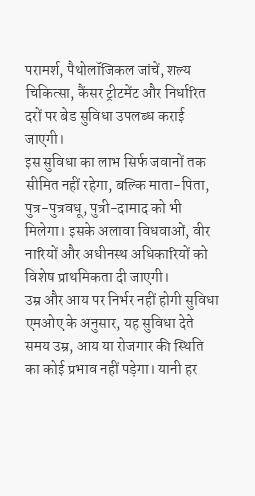परामर्श, पैथोलॉजिकल जांचें, शल्य चिकित्सा, कैंसर ट्रीटमेंट और निर्धारित दरों पर बेड सुविधा उपलब्ध कराई जाएगी।
इस सुविधा का लाभ सिर्फ जवानों तक सीमित नहीं रहेगा, बल्कि माता-पिता, पुत्र-पुत्रवधू, पुत्री-दामाद को भी मिलेगा। इसके अलावा विधवाओं, वीर नारियों और अधीनस्थ अधिकारियों को विशेष प्राथमिकता दी जाएगी।
उम्र और आय पर निर्भर नहीं होगी सुविधा
एमओए के अनुसार, यह सुविधा देते समय उम्र, आय या रोजगार की स्थिति का कोई प्रभाव नहीं पड़ेगा। यानी हर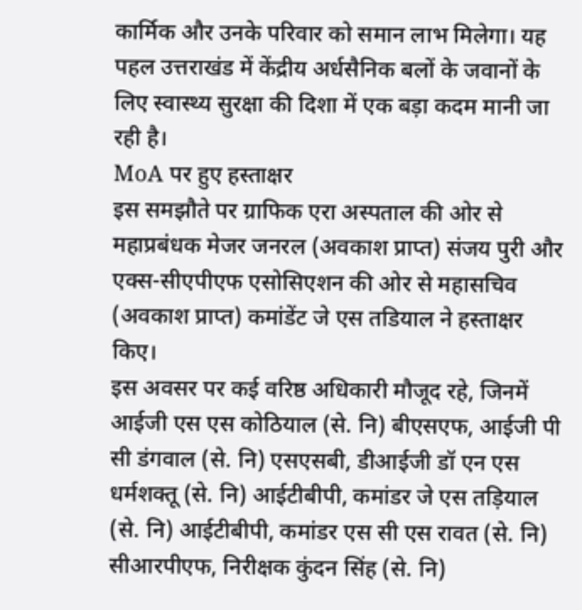कार्मिक और उनके परिवार को समान लाभ मिलेगा। यह पहल उत्तराखंड में केंद्रीय अर्धसैनिक बलों के जवानों के लिए स्वास्थ्य सुरक्षा की दिशा में एक बड़ा कदम मानी जा रही है।
MoA पर हुए हस्ताक्षर
इस समझौते पर ग्राफिक एरा अस्पताल की ओर से महाप्रबंधक मेजर जनरल (अवकाश प्राप्त) संजय पुरी और एक्स-सीएपीएफ एसोसिएशन की ओर से महासचिव (अवकाश प्राप्त) कमांडेंट जे एस तडियाल ने हस्ताक्षर किए।
इस अवसर पर कई वरिष्ठ अधिकारी मौजूद रहे, जिनमें आईजी एस एस कोठियाल (से. नि) बीएसएफ, आईजी पी सी डंगवाल (से. नि) एसएसबी, डीआईजी डॉ एन एस धर्मशक्तू (से. नि) आईटीबीपी, कमांडर जे एस तड़ियाल (से. नि) आईटीबीपी, कमांडर एस सी एस रावत (से. नि) सीआरपीएफ, निरीक्षक कुंदन सिंह (से. नि)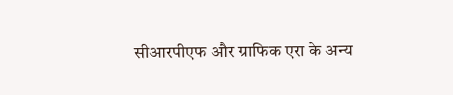सीआरपीएफ और ग्राफिक एरा के अन्य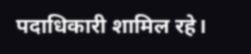पदाधिकारी शामिल रहे।